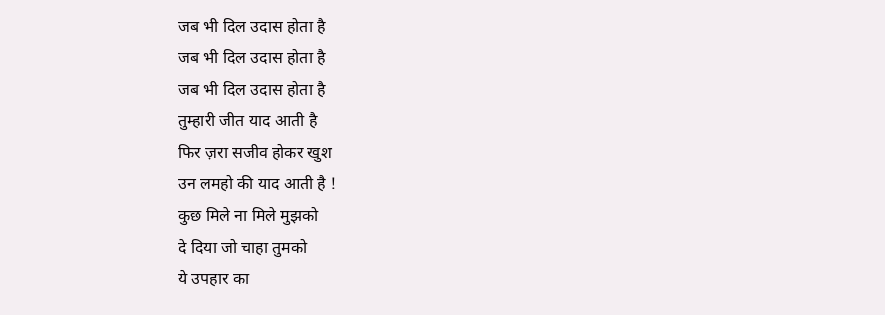जब भी दिल उदास होता है
जब भी दिल उदास होता है
जब भी दिल उदास होता है
तुम्हारी जीत याद आती है
फिर ज़रा सजीव होकर खुश
उन लमहो की याद आती है !
कुछ मिले ना मिले मुझको
दे दिया जो चाहा तुमको
ये उपहार का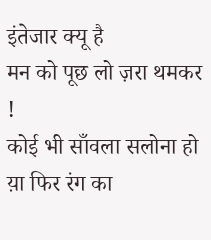इंतेजार क्यू है
मन को पूछ लो ज़रा थमकर !
कोई भी साँवला सलोना हो
य़ा फिर रंग का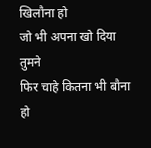खिलौना हो
जो भी अपना खो दिया तुमने
फिर चाहे कितना भी बौना हो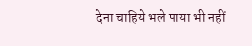देना चाहिये भले पाया भी नहीं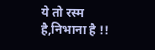ये तो रस्म है,निभाना है !!